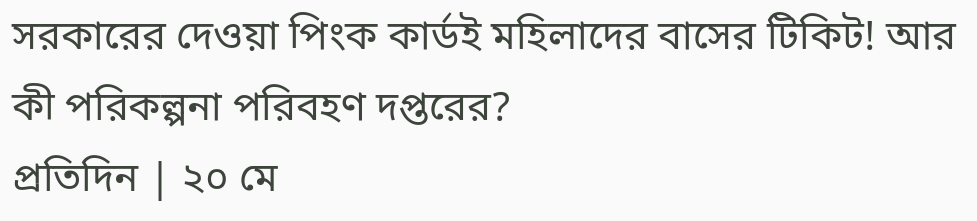সরকারের দেওয়া পিংক কার্ডই মহিলাদের বাসের টিকিট! আর কী পরিকল্পনা পরিবহণ দপ্তরের?
প্রতিদিন | ২০ মে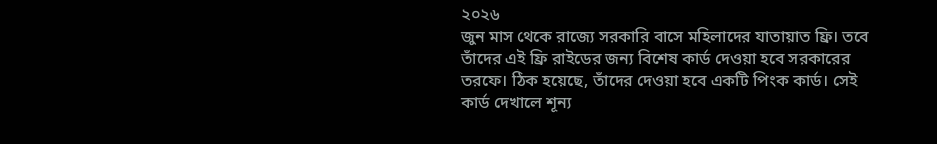২০২৬
জুন মাস থেকে রাজ্যে সরকারি বাসে মহিলাদের যাতায়াত ফ্রি। তবে তাঁদের এই ফ্রি রাইডের জন্য বিশেষ কার্ড দেওয়া হবে সরকারের তরফে। ঠিক হয়েছে, তাঁদের দেওয়া হবে একটি পিংক কার্ড। সেই কার্ড দেখালে শূন্য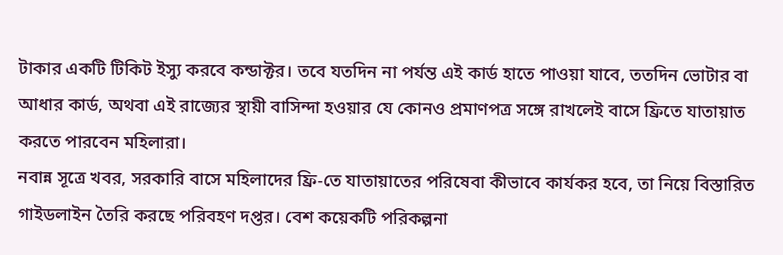টাকার একটি টিকিট ইস্যু করবে কন্ডাক্টর। তবে যতদিন না পর্যন্ত এই কার্ড হাতে পাওয়া যাবে, ততদিন ভোটার বা আধার কার্ড, অথবা এই রাজ্যের স্থায়ী বাসিন্দা হওয়ার যে কোনও প্রমাণপত্র সঙ্গে রাখলেই বাসে ফ্রিতে যাতায়াত করতে পারবেন মহিলারা।
নবান্ন সূত্রে খবর, সরকারি বাসে মহিলাদের ফ্রি-তে যাতায়াতের পরিষেবা কীভাবে কার্যকর হবে, তা নিয়ে বিস্তারিত গাইডলাইন তৈরি করছে পরিবহণ দপ্তর। বেশ কয়েকটি পরিকল্পনা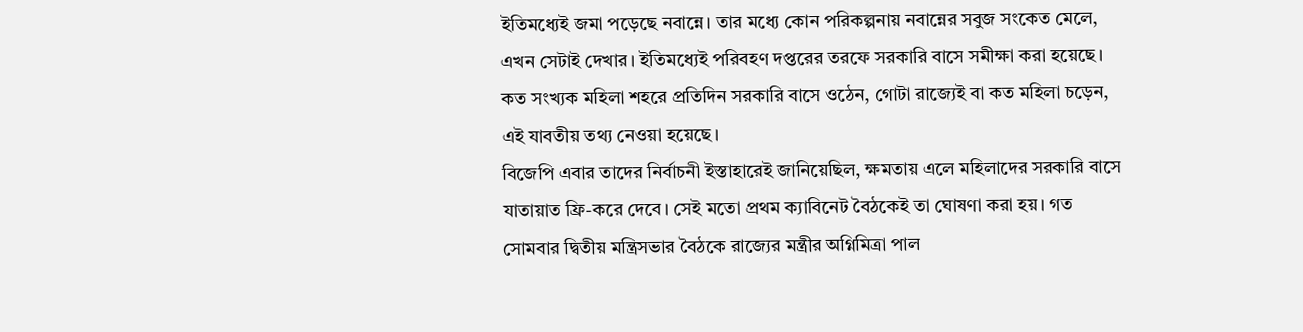ইতিমধ্যেই জমা পড়েছে নবান্নে। তার মধ্যে কোন পরিকল্পনায় নবান্নের সবুজ সংকেত মেলে, এখন সেটাই দেখার। ইতিমধ্যেই পরিবহণ দপ্তরের তরফে সরকারি বাসে সমীক্ষা করা হয়েছে। কত সংখ্যক মহিলা শহরে প্রতিদিন সরকারি বাসে ওঠেন, গোটা রাজ্যেই বা কত মহিলা চড়েন, এই যাবতীয় তথ্য নেওয়া হয়েছে।
বিজেপি এবার তাদের নির্বাচনী ইস্তাহারেই জানিয়েছিল, ক্ষমতায় এলে মহিলাদের সরকারি বাসে যাতায়াত ফ্রি-করে দেবে। সেই মতো প্রথম ক্যাবিনেট বৈঠকেই তা ঘোষণা করা হয়। গত সোমবার দ্বিতীয় মন্ত্রিসভার বৈঠকে রাজ্যের মন্ত্রীর অগ্নিমিত্রা পাল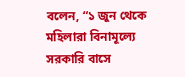বলেন, “১ জুন থেকে মহিলারা বিনামূল্যে সরকারি বাসে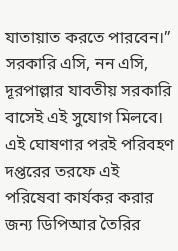যাতায়াত করতে পারবেন।” সরকারি এসি, নন এসি, দূরপাল্লার যাবতীয় সরকারি বাসেই এই সুযোগ মিলবে। এই ঘোষণার পরই পরিবহণ দপ্তরের তরফে এই পরিষেবা কার্যকর করার জন্য ডিপিআর তৈরির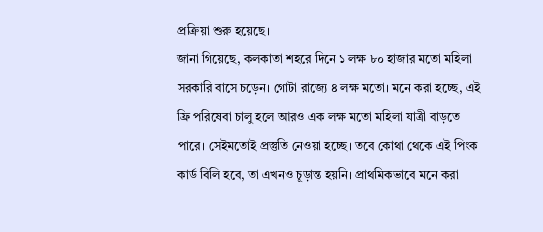প্রক্রিয়া শুরু হয়েছে।
জানা গিয়েছে, কলকাতা শহরে দিনে ১ লক্ষ ৮০ হাজার মতো মহিলা সরকারি বাসে চড়েন। গোটা রাজ্যে ৪ লক্ষ মতো। মনে করা হচ্ছে, এই ফ্রি পরিষেবা চালু হলে আরও এক লক্ষ মতো মহিলা যাত্রী বাড়তে পারে। সেইমতোই প্রস্তুতি নেওয়া হচ্ছে। তবে কোথা থেকে এই পিংক কার্ড বিলি হবে, তা এখনও চূড়ান্ত হয়নি। প্রাথমিকভাবে মনে করা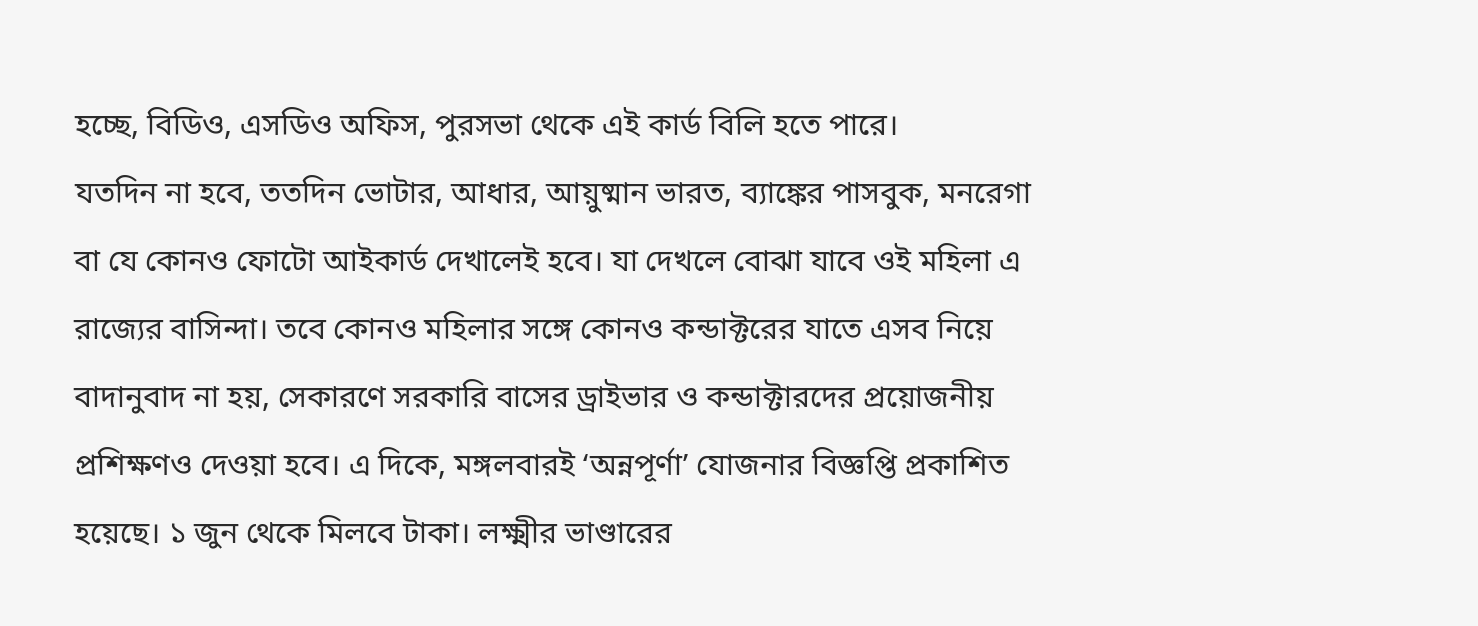হচ্ছে, বিডিও, এসডিও অফিস, পুরসভা থেকে এই কার্ড বিলি হতে পারে।
যতদিন না হবে, ততদিন ভোটার, আধার, আয়ুষ্মান ভারত, ব্যাঙ্কের পাসবুক, মনরেগা বা যে কোনও ফোটো আইকার্ড দেখালেই হবে। যা দেখলে বোঝা যাবে ওই মহিলা এ রাজ্যের বাসিন্দা। তবে কোনও মহিলার সঙ্গে কোনও কন্ডাক্টরের যাতে এসব নিয়ে বাদানুবাদ না হয়, সেকারণে সরকারি বাসের ড্রাইভার ও কন্ডাক্টারদের প্রয়োজনীয় প্রশিক্ষণও দেওয়া হবে। এ দিকে, মঙ্গলবারই ‘অন্নপূর্ণা’ যোজনার বিজ্ঞপ্তি প্রকাশিত হয়েছে। ১ জুন থেকে মিলবে টাকা। লক্ষ্মীর ভাণ্ডারের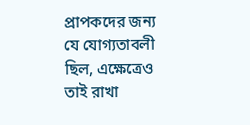প্রাপকদের জন্য যে যোগ্যতাবলী ছিল, এক্ষেত্রেও তাই রাখা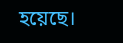হয়েছে।